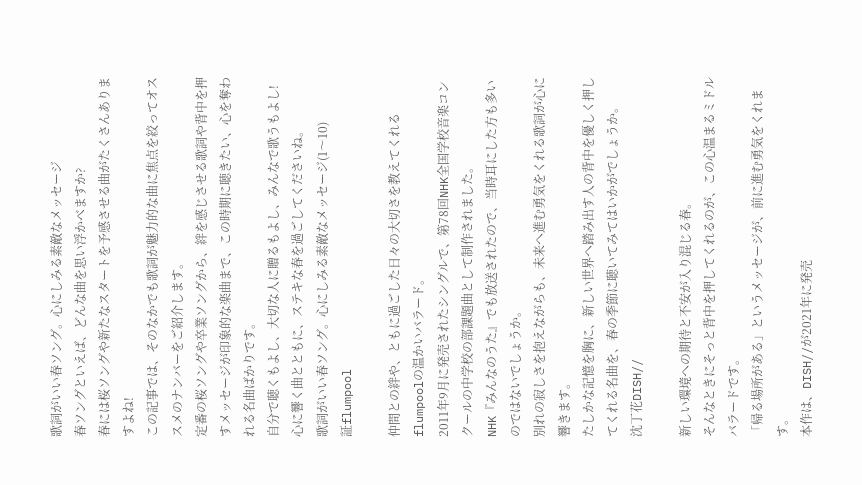歌詞がいい春ソング。心にしみる素敵なメッセージ
春ソングといえば、どんな曲を思い浮かべますか?
春には桜ソングや新たなスタートを予感させる曲がたくさんありますよね!
この記事では、そのなかでも歌詞が魅力的な曲に焦点を絞ってオススメのナンバーをご紹介します。
定番の桜ソングや卒業ソングから、絆を感じさせる歌詞や背中を押すメッセージが印象的な楽曲まで、この時期に聴きたい、心を奪われる名曲ばかりです。
自分で聴くもよし、大切な人に贈るもよし、みんなで歌うもよし!
心に響く曲とともに、ステキな春を過ごしてくださいね。
歌詞がいい春ソング。心にしみる素敵なメッセージ(1〜10)
証flumpool

仲間との絆や、ともに過ごした日々の大切さを教えてくれるflumpoolの温かいバラード。
2011年9月に発売されたシングルで、第78回NHK全国学校音楽コンクールの中学校の部課題曲として制作されました。
NHK『みんなのうた』でも放送されたので、当時耳にした方も多いのではないでしょうか。
別れの寂しさを抱えながらも、未来へ進む勇気をくれる歌詞が心に響きます。
たしかな記憶を胸に、新しい世界へ踏み出す人の背中を優しく押してくれる名曲を、春の季節に聴いてみてはいかがでしょうか。
沈丁花DISH//

新しい環境への期待と不安が入り混じる春。
そんなときにそっと背中を押してくれるのが、この心温まるミドルバラードです。
「帰る場所がある」というメッセージが、前に進む勇気をくれます。
本作は、DISH//が2021年に発売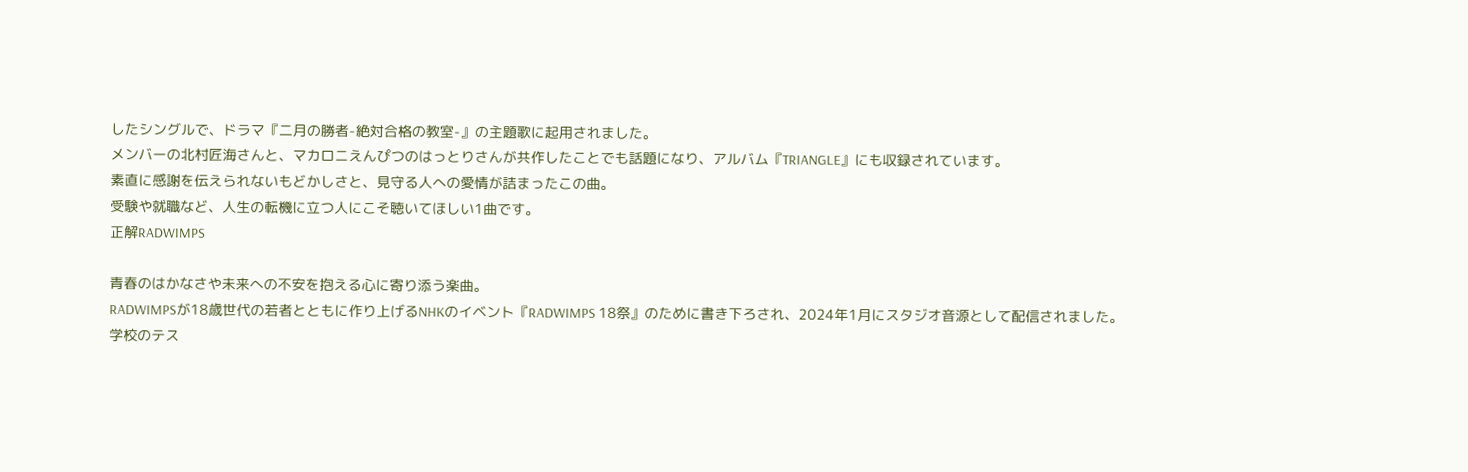したシングルで、ドラマ『二月の勝者-絶対合格の教室-』の主題歌に起用されました。
メンバーの北村匠海さんと、マカロニえんぴつのはっとりさんが共作したことでも話題になり、アルバム『TRIANGLE』にも収録されています。
素直に感謝を伝えられないもどかしさと、見守る人への愛情が詰まったこの曲。
受験や就職など、人生の転機に立つ人にこそ聴いてほしい1曲です。
正解RADWIMPS

青春のはかなさや未来への不安を抱える心に寄り添う楽曲。
RADWIMPSが18歳世代の若者とともに作り上げるNHKのイベント『RADWIMPS 18祭』のために書き下ろされ、2024年1月にスタジオ音源として配信されました。
学校のテス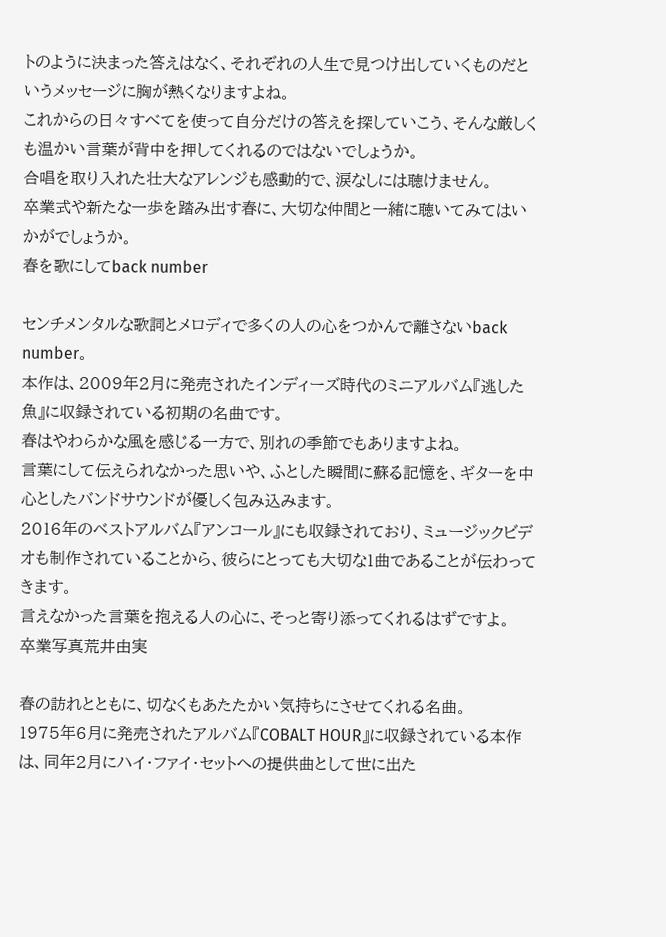トのように決まった答えはなく、それぞれの人生で見つけ出していくものだというメッセージに胸が熱くなりますよね。
これからの日々すべてを使って自分だけの答えを探していこう、そんな厳しくも温かい言葉が背中を押してくれるのではないでしょうか。
合唱を取り入れた壮大なアレンジも感動的で、涙なしには聴けません。
卒業式や新たな一歩を踏み出す春に、大切な仲間と一緒に聴いてみてはいかがでしょうか。
春を歌にしてback number

センチメンタルな歌詞とメロディで多くの人の心をつかんで離さないback number。
本作は、2009年2月に発売されたインディーズ時代のミニアルバム『逃した魚』に収録されている初期の名曲です。
春はやわらかな風を感じる一方で、別れの季節でもありますよね。
言葉にして伝えられなかった思いや、ふとした瞬間に蘇る記憶を、ギターを中心としたバンドサウンドが優しく包み込みます。
2016年のベストアルバム『アンコール』にも収録されており、ミュージックビデオも制作されていることから、彼らにとっても大切な1曲であることが伝わってきます。
言えなかった言葉を抱える人の心に、そっと寄り添ってくれるはずですよ。
卒業写真荒井由実

春の訪れとともに、切なくもあたたかい気持ちにさせてくれる名曲。
1975年6月に発売されたアルバム『COBALT HOUR』に収録されている本作は、同年2月にハイ・ファイ・セットへの提供曲として世に出た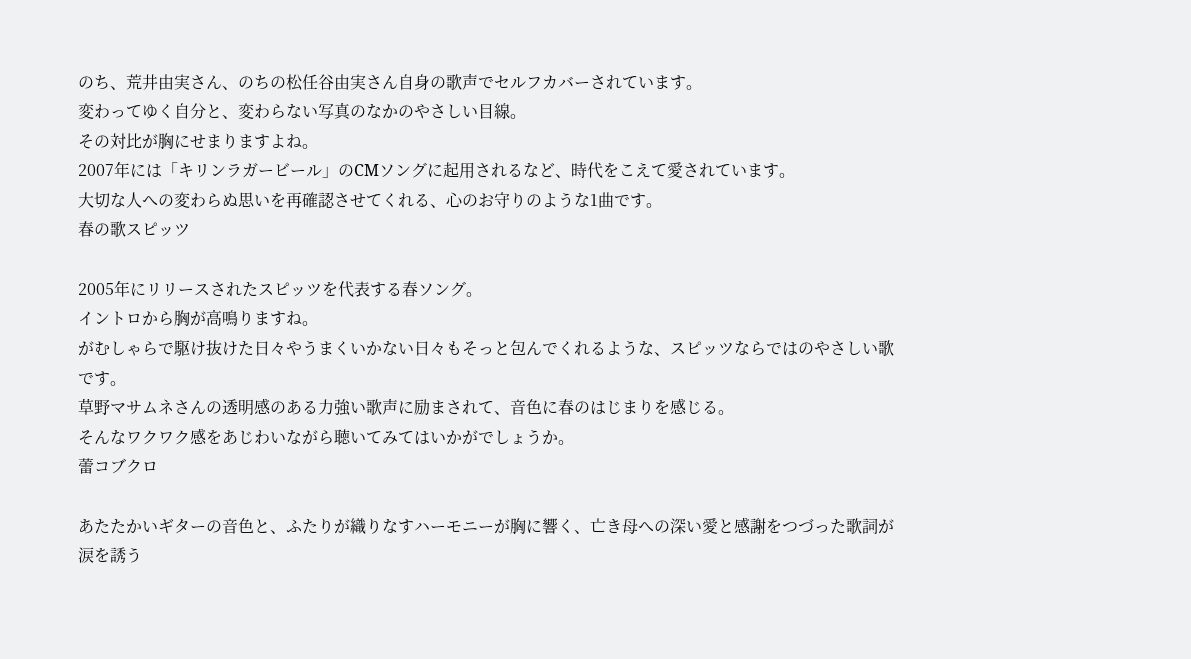のち、荒井由実さん、のちの松任谷由実さん自身の歌声でセルフカバーされています。
変わってゆく自分と、変わらない写真のなかのやさしい目線。
その対比が胸にせまりますよね。
2007年には「キリンラガービール」のCMソングに起用されるなど、時代をこえて愛されています。
大切な人への変わらぬ思いを再確認させてくれる、心のお守りのような1曲です。
春の歌スピッツ

2005年にリリースされたスピッツを代表する春ソング。
イントロから胸が高鳴りますね。
がむしゃらで駆け抜けた日々やうまくいかない日々もそっと包んでくれるような、スピッツならではのやさしい歌です。
草野マサムネさんの透明感のある力強い歌声に励まされて、音色に春のはじまりを感じる。
そんなワクワク感をあじわいながら聴いてみてはいかがでしょうか。
蕾コブクロ

あたたかいギターの音色と、ふたりが織りなすハーモニーが胸に響く、亡き母への深い愛と感謝をつづった歌詞が涙を誘う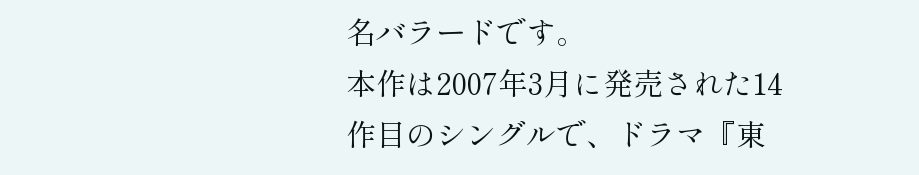名バラードです。
本作は2007年3月に発売された14作目のシングルで、ドラマ『東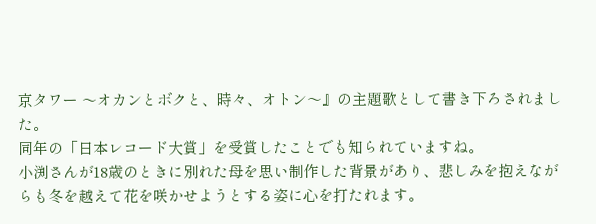京タワー 〜オカンとボクと、時々、オトン〜』の主題歌として書き下ろされました。
同年の「日本レコード大賞」を受賞したことでも知られていますね。
小渕さんが18歳のときに別れた母を思い制作した背景があり、悲しみを抱えながらも冬を越えて花を咲かせようとする姿に心を打たれます。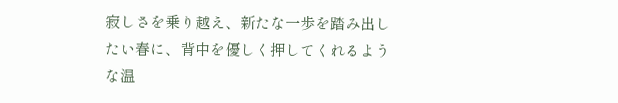寂しさを乗り越え、新たな一歩を踏み出したい春に、背中を優しく押してくれるような温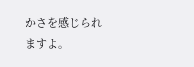かさを感じられますよ。